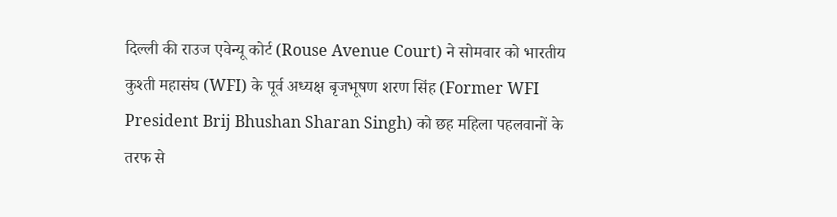दिल्ली की राउज एवेन्यू कोर्ट (Rouse Avenue Court) ने सोमवार को भारतीय कुश्ती महासंघ (WFI) के पूर्व अध्यक्ष बृजभूषण शरण सिंह (Former WFI President Brij Bhushan Sharan Singh) को छह महिला पहलवानों के तरफ से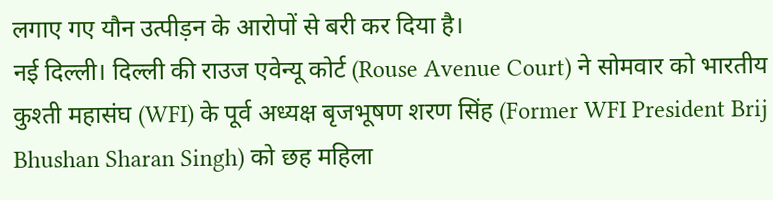लगाए गए यौन उत्पीड़न के आरोपों से बरी कर दिया है।
नई दिल्ली। दिल्ली की राउज एवेन्यू कोर्ट (Rouse Avenue Court) ने सोमवार को भारतीय कुश्ती महासंघ (WFI) के पूर्व अध्यक्ष बृजभूषण शरण सिंह (Former WFI President Brij Bhushan Sharan Singh) को छह महिला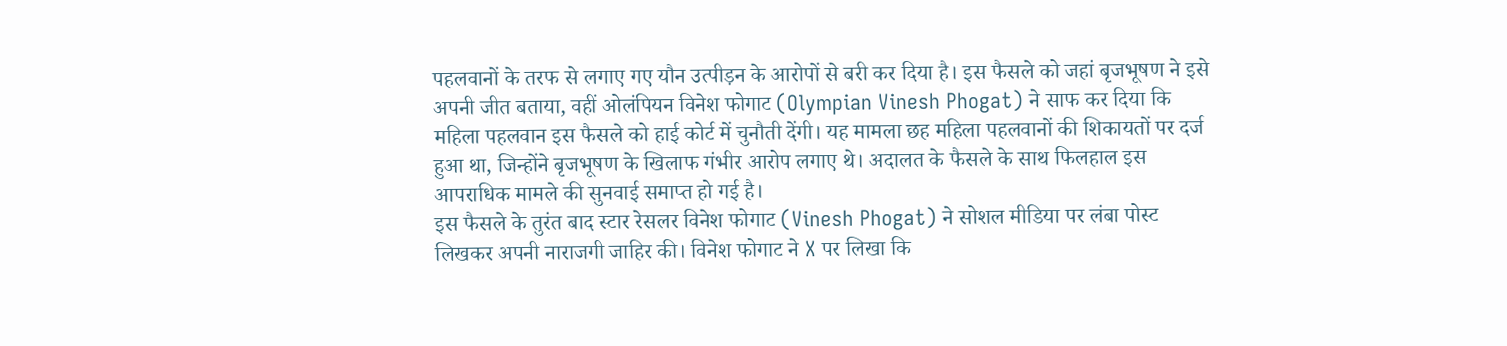पहलवानों के तरफ से लगाए गए यौन उत्पीड़न के आरोपों से बरी कर दिया है। इस फैसले को जहां बृजभूषण ने इसे अपनी जीत बताया, वहीं ओलंपियन विनेश फोगाट (Olympian Vinesh Phogat) ने साफ कर दिया कि महिला पहलवान इस फैसले को हाई कोर्ट में चुनौती देंगी। यह मामला छह महिला पहलवानों की शिकायतों पर दर्ज हुआ था, जिन्होंने बृजभूषण के खिलाफ गंभीर आरोप लगाए थे। अदालत के फैसले के साथ फिलहाल इस आपराधिक मामले की सुनवाई समाप्त हो गई है।
इस फैसले के तुरंत बाद स्टार रेसलर विनेश फोगाट (Vinesh Phogat) ने सोशल मीडिया पर लंबा पोस्ट लिखकर अपनी नाराजगी जाहिर की। विनेश फोगाट ने X पर लिखा कि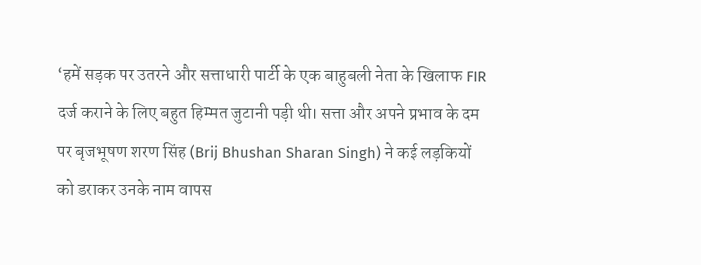‘हमें सड़क पर उतरने और सत्ताधारी पार्टी के एक बाहुबली नेता के खिलाफ FIR दर्ज कराने के लिए बहुत हिम्मत जुटानी पड़ी थी। सत्ता और अपने प्रभाव के दम पर बृजभूषण शरण सिंह (Brij Bhushan Sharan Singh) ने कई लड़कियों को डराकर उनके नाम वापस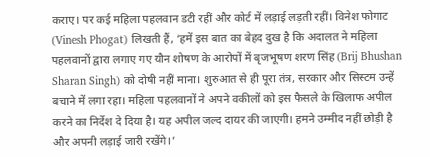कराए। पर कई महिला पहलवान डटी रहीं और कोर्ट में लड़ाई लड़ती रहीं। विनेश फोगाट (Vinesh Phogat) लिखती हैं, ‘हमें इस बात का बेहद दुख है कि अदालत ने महिला पहलवानों द्वारा लगाए गए यौन शोषण के आरोपों में बृजभूषण शरण सिंह (Brij Bhushan Sharan Singh) को दोषी नहीं माना। शुरुआत से ही पूरा तंत्र, सरकार और सिस्टम उन्हें बचाने में लगा रहा। महिला पहलवानों ने अपने वकीलों को इस फैसले के खिलाफ अपील करने का निर्देश दे दिया है। यह अपील जल्द दायर की जाएगी। हमने उम्मीद नहीं छोड़ी है और अपनी लड़ाई जारी रखेंगे।’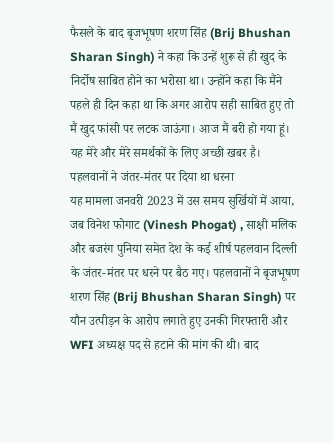फैसले के बाद बृजभूषण शरण सिंह (Brij Bhushan Sharan Singh) ने कहा कि उन्हें शुरू से ही खुद के निर्दोष साबित होने का भरोसा था। उन्होंने कहा कि मैंने पहले ही दिन कहा था कि अगर आरोप सही साबित हुए तो मैं खुद फांसी पर लटक जाऊंगा। आज मैं बरी हो गया हूं। यह मेरे और मेरे समर्थकों के लिए अच्छी खबर है।
पहलवानों ने जंतर-मंतर पर दिया था धरना
यह मामला जनवरी 2023 में उस समय सुर्खियों में आया, जब विनेश फोगाट (Vinesh Phogat) , साक्षी मलिक और बजरंग पुनिया समेत देश के कई शीर्ष पहलवान दिल्ली के जंतर-मंतर पर धरने पर बैठ गए। पहलवानों ने बृजभूषण शरण सिंह (Brij Bhushan Sharan Singh) पर यौन उत्पीड़न के आरोप लगाते हुए उनकी गिरफ्तारी और WFI अध्यक्ष पद से हटाने की मांग की थी। बाद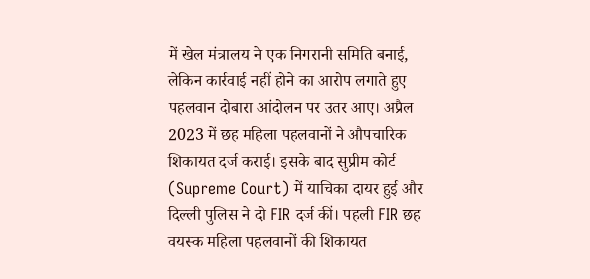में खेल मंत्रालय ने एक निगरानी समिति बनाई, लेकिन कार्रवाई नहीं होने का आरोप लगाते हुए पहलवान दोबारा आंदोलन पर उतर आए। अप्रैल 2023 में छह महिला पहलवानों ने औपचारिक शिकायत दर्ज कराई। इसके बाद सुप्रीम कोर्ट (Supreme Court) में याचिका दायर हुई और दिल्ली पुलिस ने दो FIR दर्ज कीं। पहली FIR छह वयस्क महिला पहलवानों की शिकायत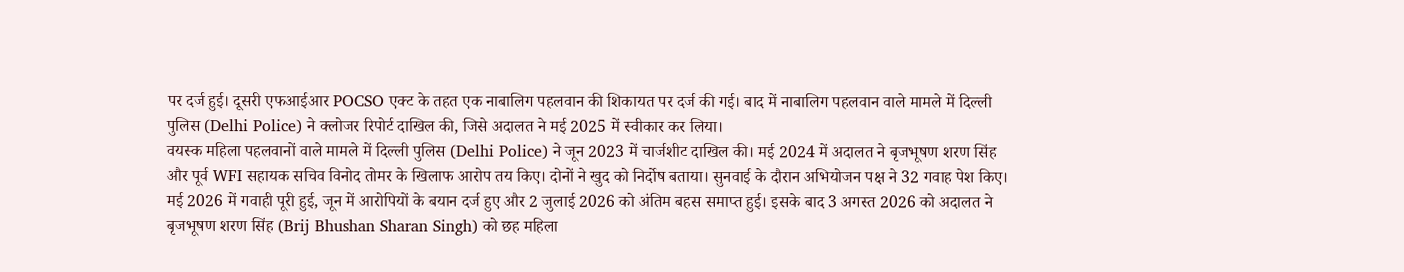पर दर्ज हुई। दूसरी एफआईआर POCSO एक्ट के तहत एक नाबालिग पहलवान की शिकायत पर दर्ज की गई। बाद में नाबालिग पहलवान वाले मामले में दिल्ली पुलिस (Delhi Police) ने क्लोजर रिपोर्ट दाखिल की, जिसे अदालत ने मई 2025 में स्वीकार कर लिया।
वयस्क महिला पहलवानों वाले मामले में दिल्ली पुलिस (Delhi Police) ने जून 2023 में चार्जशीट दाखिल की। मई 2024 में अदालत ने बृजभूषण शरण सिंह और पूर्व WFI सहायक सचिव विनोद तोमर के खिलाफ आरोप तय किए। दोनों ने खुद को निर्दोष बताया। सुनवाई के दौरान अभियोजन पक्ष ने 32 गवाह पेश किए। मई 2026 में गवाही पूरी हुई, जून में आरोपियों के बयान दर्ज हुए और 2 जुलाई 2026 को अंतिम बहस समाप्त हुई। इसके बाद 3 अगस्त 2026 को अदालत ने बृजभूषण शरण सिंह (Brij Bhushan Sharan Singh) को छह महिला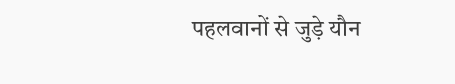पहलवानों से जुड़े यौन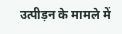उत्पीड़न के मामले में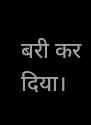बरी कर दिया।